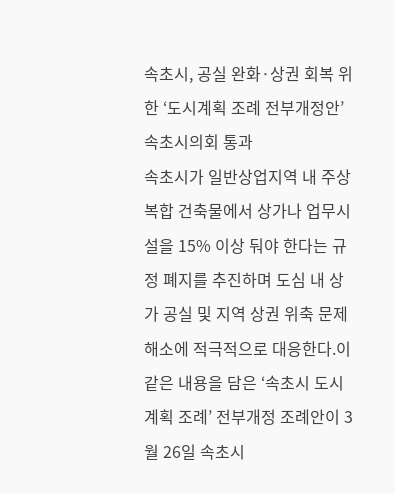속초시, 공실 완화·상권 회복 위한 ‘도시계획 조례 전부개정안’ 속초시의회 통과
속초시가 일반상업지역 내 주상복합 건축물에서 상가나 업무시설을 15% 이상 둬야 한다는 규정 폐지를 추진하며 도심 내 상가 공실 및 지역 상권 위축 문제 해소에 적극적으로 대응한다.이 같은 내용을 담은 ‘속초시 도시계획 조례’ 전부개정 조례안이 3월 26일 속초시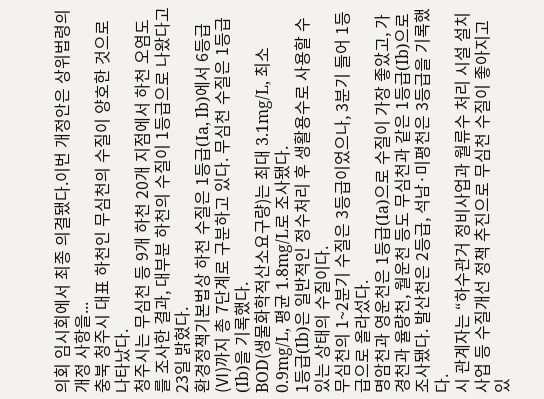의회 임시회에서 최종 의결됐다.이번 개정안은 상위법령의 개정 사항을...
충북 청주시 대표 하천인 무심천의 수질이 양호한 것으로 나타났다.
청주시는 무심천 등 9개 하천 20개 지점에서 하천 오염도를 조사한 결과, 대부분 하천의 수질이 1등급으로 나왔다고 23일 밝혔다.
환경정책기본법상 하천 수질은 1등급(Ia, Ib)에서 6등급(Ⅵ)까지 총 7단계로 구분하고 있다. 무심천 수질은 1등급(Ib)을 기록했다.
BOD(생물화학적산소요구량)는 최대 3.1mg/L, 최소 0.9mg/L, 평균 1.8mg/L로 조사됐다.
1등급(Ib)은 일반적인 정수처리 후 생활용수로 사용할 수 있는 상태의 수질이다.
무심천의 1~2분기 수질은 3등급이었으나, 3분기 들어 1등급으로 올라섰다.
명암천과 영운천은 1등급(Ia)으로 수질이 가장 좋았고, 가경천과 율량천, 월운천 등도 무심천과 같은 1등급(Ib)으로 조사됐다. 발산천은 2등급, 석남·미평천은 3등급을 기록했다.
시 관계자는 “하수관거 정비사업과 월류수 처리 시설 설치사업 등 수질개선 정책 추진으로 무심천 수질이 좋아지고 있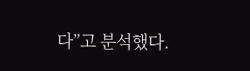다”고 분석했다.